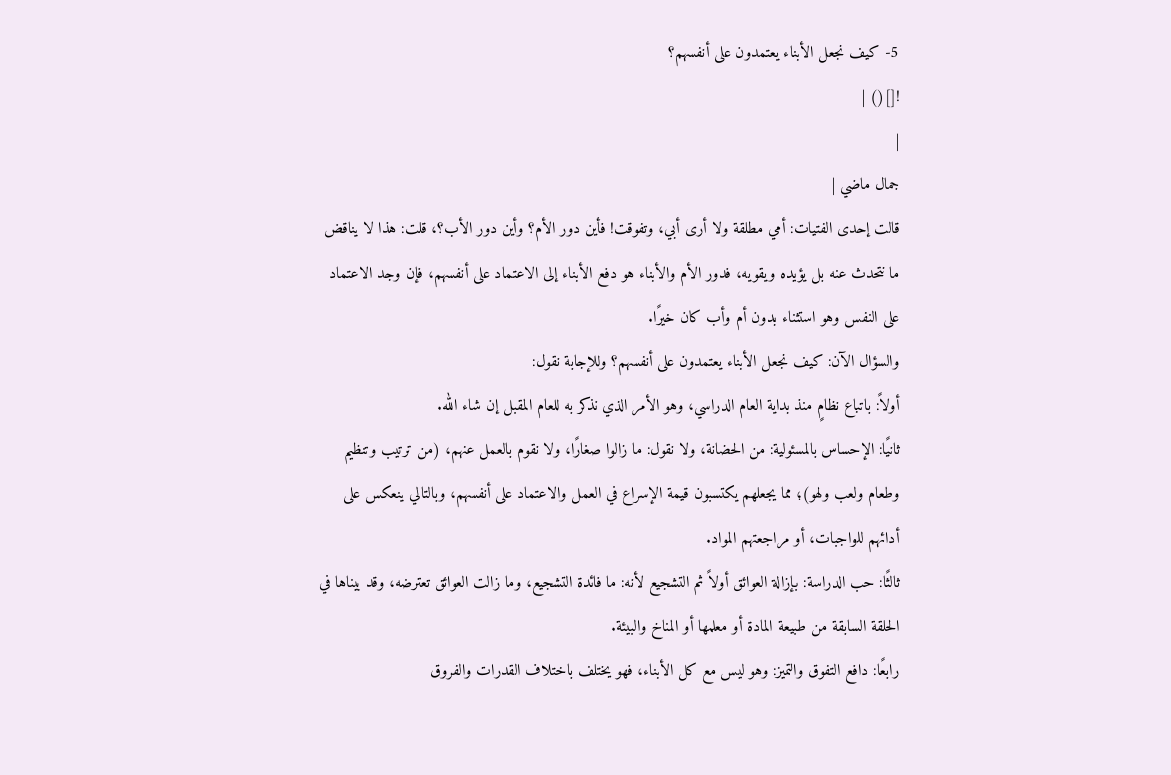5- كيف نجعل الأبناء يعتمدون على أنفسهم؟
![]() |
|
جمال ماضي |
قالت إحدى الفتيات: أمي مطلقة ولا أرى أبي، وتفوقت! فأين دور الأم؟ وأين دور الأب؟، قلت: هذا لا يناقض ما نتحدث عنه بل يؤيده ويقويه، فدور الأم والأبناء هو دفع الأبناء إلى الاعتماد على أنفسهم، فإن وجد الاعتماد على النفس وهو استثناء بدون أم وأب كان خيرًا.
والسؤال الآن: كيف نجعل الأبناء يعتمدون على أنفسهم؟ وللإجابة نقول:
أولاً: باتباع نظامٍ منذ بداية العام الدراسي، وهو الأمر الذي نذكر به للعام المقبل إن شاء الله.
ثانيًا: الإحساس بالمسئولية: من الحضانة، ولا نقول: ما زالوا صغارًا، ولا نقوم بالعمل عنهم، (من ترتيب وتنظيم وطعام ولعب ولهو)؛ مما يجعلهم يكتسبون قيمة الإسراع في العمل والاعتماد على أنفسهم، وبالتالي ينعكس على أدائهم للواجبات، أو مراجعتهم المواد.
ثالثًا: حب الدراسة: بإزالة العوائق أولاً ثم التشجيع لأنه: ما فائدة التشجيع، وما زالت العوائق تعترضه، وقد بيناها في الحلقة السابقة من طبيعة المادة أو معلمها أو المناخ والبيئة.
رابعًا: دافع التفوق والتميز: وهو ليس مع كل الأبناء، فهو يختلف باختلاف القدرات والفروق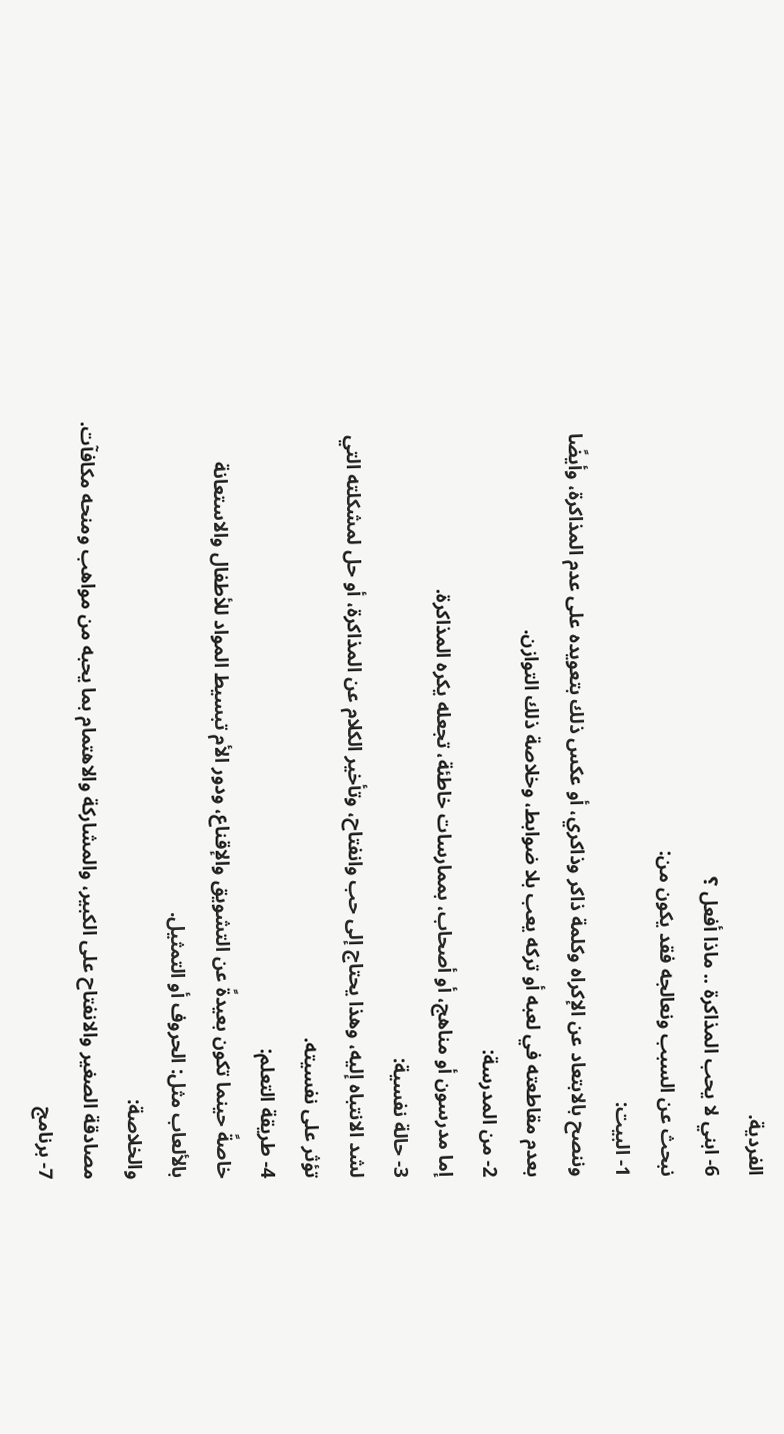الفردية.
6- ابني لا يحب المذاكرة .. ماذا أفعل ؟
نبحث عن السبب ونعالجه فقد يكون من:
1- البيت:
وننصح بالابتعاد عن الإكراه وكلمة ذاكر وذاكري، أو عكس ذلك بتعويده على عدم المذاكرة، وأيضًا بعدم مقاطعته في لعبه أو تركه يعب بلا ضوابط، وخلاصة ذلك التوازن.
2- من المدرسة:
إما مدرسون أو مناهج، أو أصحاب، بممارسات خاطئة، تجعله يكره المذاكرة.
3- حالة نفسية:
لشد الانتباه إليه، وهذا يحتاج إلى حب وانفتاح، وتأخير الكلام عن المذاكرة، أو حل لمشكلته التي تؤثر على نفسيته.
4- طريقة التعلم:
خاصةً حينما تكون بعيدةً عن التشويق والإقناع، ودور الأم تبسيط المواد للأطفال والاستعانة بالألعاب مثل: الحروف أو التمثيل.
والخلاصة:
مصادقة الصغير والانفتاح على الكبير، والمشاركة والاهتمام بما يحبه من مواهب ومنحه مكافآت.
7- برنامج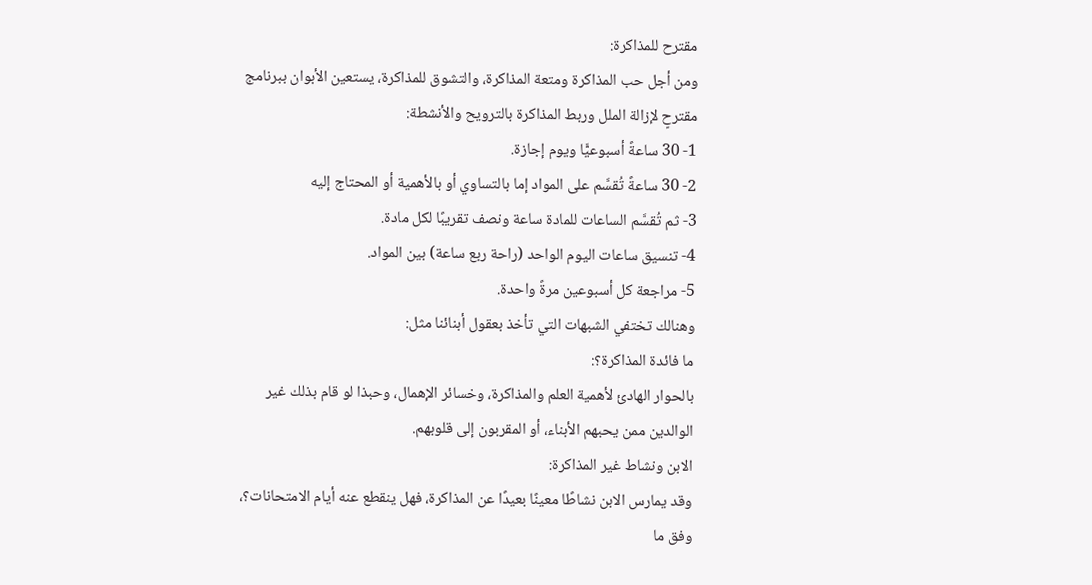مقترح للمذاكرة:
ومن أجل حب المذاكرة ومتعة المذاكرة، والتشوق للمذاكرة، يستعين الأبوان ببرنامج مقترحٍ لإزالة الملل وربط المذاكرة بالترويح والأنشطة:
1- 30 ساعةً أسبوعيًّا ويوم إجازة.
2- 30 ساعةً تُقسَّم على المواد إما بالتساوي أو بالأهمية أو المحتاج إليه
3- ثم تُقسَّم الساعات للمادة ساعة ونصف تقريبًا لكل مادة.
4- تنسيق ساعات اليوم الواحد (راحة ربع ساعة) بين المواد.
5- مراجعة كل أسبوعين مرةً واحدة.
وهنالك تختفي الشبهات التي تأخذ بعقول أبنائنا مثل:
ما فائدة المذاكرة؟:
بالحوار الهادئ لأهمية العلم والمذاكرة، وخسائر الإهمال، وحبذا لو قام بذلك غير الوالدين ممن يحبهم الأبناء، أو المقربون إلى قلوبهم.
الابن ونشاط غير المذاكرة:
وقد يمارس الابن نشاطًا معينًا بعيدًا عن المذاكرة، فهل ينقطع عنه أيام الامتحانات؟، وفق ما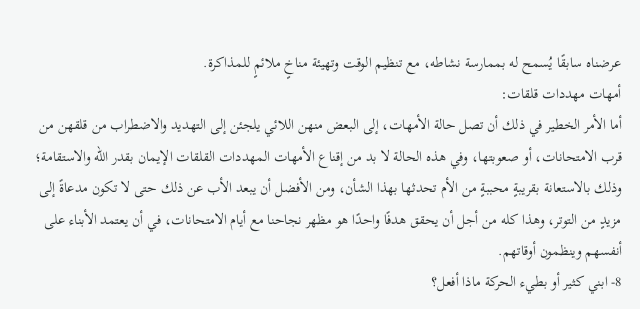عرضناه سابقًا يُسمح له بممارسة نشاطه، مع تنظيم الوقت وتهيئة مناخٍ ملائمٍ للمذاكرة.
أمهات مهددات قلقات:
أما الأمر الخطير في ذلك أن تصل حالة الأمهات، إلى البعض منهن اللائي يلجئن إلى التهديد والاضطراب من قلقهن من قرب الامتحانات، أو صعوبتها، وفي هذه الحالة لا بد من إقناع الأمهات المهددات القلقات الإيمان بقدر الله والاستقامة؛ وذلك بالاستعانة بقريبةٍ محببةٍ من الأم تحدثها بهذا الشأن، ومن الأفضل أن يبعد الأب عن ذلك حتى لا تكون مدعاةً إلى مزيدٍ من التوتر، وهذا كله من أجل أن يحقق هدفًا واحدًا هو مظهر نجاحنا مع أيام الامتحانات، في أن يعتمد الأبناء على أنفسهم وينظمون أوقاتهم.
8- ابني كثير أو بطيء الحركة ماذا أفعل؟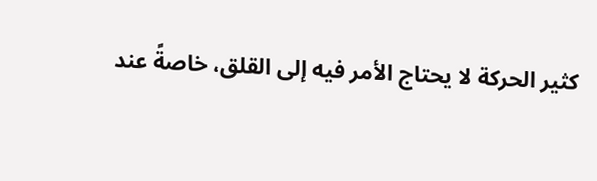كثير الحركة لا يحتاج الأمر فيه إلى القلق، خاصةً عند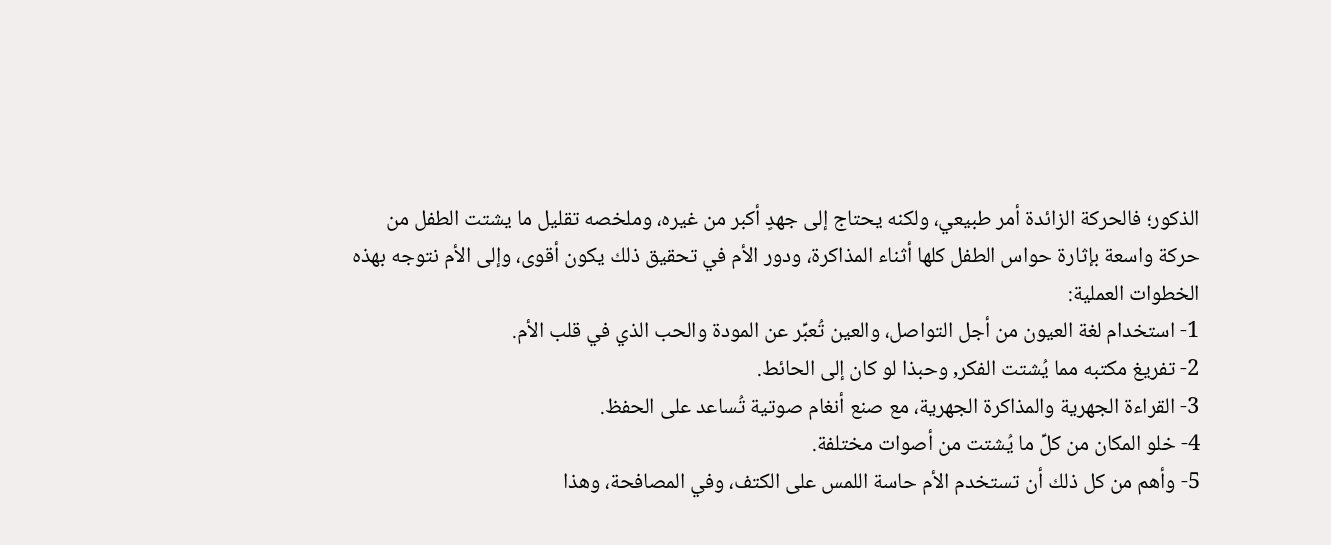الذكور؛ فالحركة الزائدة أمر طبيعي، ولكنه يحتاج إلى جهدٍ أكبر من غيره، وملخصه تقليل ما يشتت الطفل من حركة واسعة بإثارة حواس الطفل كلها أثناء المذاكرة، ودور الأم في تحقيق ذلك يكون أقوى، وإلى الأم نتوجه بهذه الخطوات العملية:
1- استخدام لغة العيون من أجل التواصل، والعين تُعبِّر عن المودة والحب الذي في قلب الأم.
2- تفريغ مكتبه مما يُشتت الفكر, وحبذا لو كان إلى الحائط.
3- القراءة الجهرية والمذاكرة الجهرية، مع صنع أنغام صوتية تُساعد على الحفظ.
4- خلو المكان من كلِّ ما يُشتت من أصوات مختلفة.
5- وأهم من كل ذلك أن تستخدم الأم حاسة اللمس على الكتف، وفي المصافحة، وهذا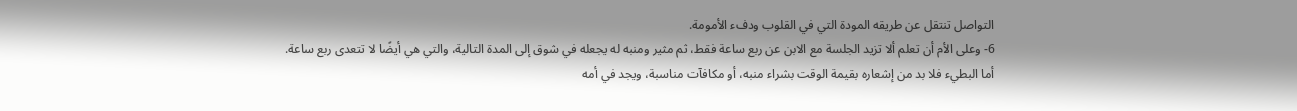التواصل تنتقل عن طريقه المودة التي في القلوب ودفء الأمومة.
6- وعلى الأم أن تعلم ألا تزيد الجلسة مع الابن عن ربع ساعة فقط، ثم مثير ومنبه له يجعله في شوق إلى المدة التالية، والتي هي أيضًا لا تتعدى ربع ساعة.
أما البطيء فلا بد من إشعاره بقيمة الوقت بشراء منبه، أو مكافآت مناسبة، ويجد في أمه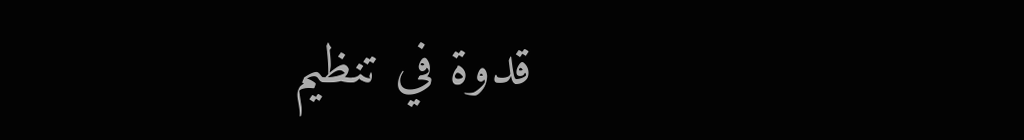قدوة في تنظيم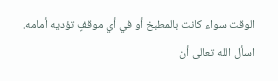الوقت سواء كانت بالمطبخ أو في أي موقفٍ تؤديه أمامه.
اسأل الله تعالى أن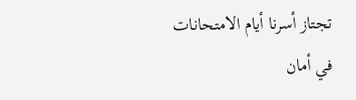تجتاز أسرنا أيام الامتحانات في أمان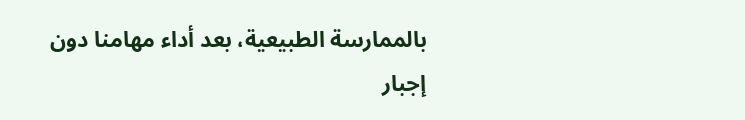بالممارسة الطبيعية، بعد أداء مهامنا دون إجبار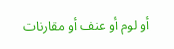أو لوم أو عنف أو مقارنات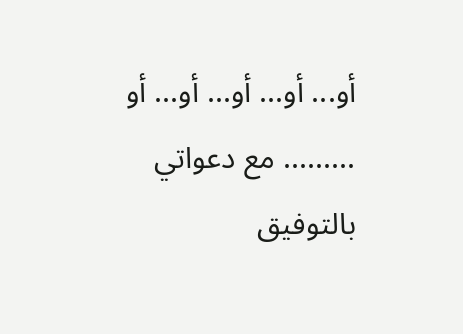أو... أو... أو... أو... أو ......... مع دعواتي بالتوفيق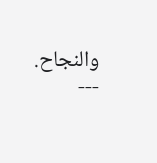والنجاح.
---